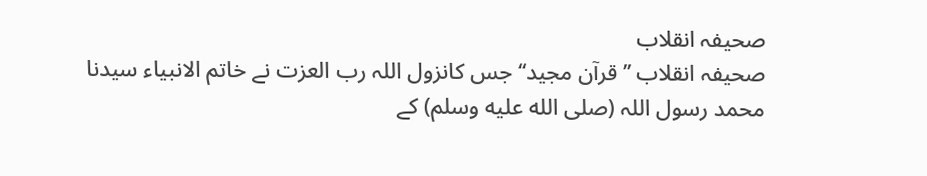صحیفہ انقلاب
صحیفہ انقلاب ’’قرآن مجید‘‘جس کانزول اللہ رب العزت نے خاتم الانبیاء سیدنا محمد رسول اللہ (صلى الله عليه وسلم) کے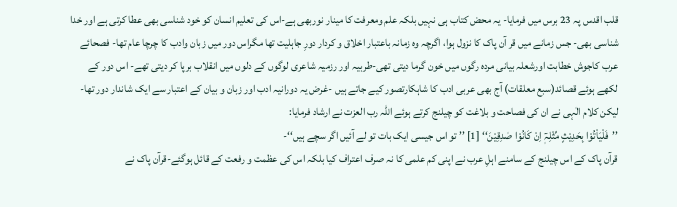قلب اقدس پہ 23 برس میں فرمایا- یہ محض کتاب ہی نہیں بلکہ علم ومعرفت کا مینار نوربھی ہے-اس کی تعلیم انسان کو خود شناسی بھی عطا کرتی ہے اور خدا شناسی بھی- جس زمانے میں قر آن پاک کا نزول ہوا، اگرچہ وہ زمانہ باعتبار اخلاق و کردار دورِ جاہلیت تھا مگراس دور میں زبان وادب کا چرچا عام تھا- فصحائے عرب کاجوش خطابت اورشعلہ بیانی مردہ رگوں میں خون گرما دیتی تھی-طربیہ اور رزمیہ شاعری لوگوں کے دلوں میں انقلاب برپا کر دیتی تھے- اس دور کے لکھے ہوئے قصائد(سبع معلقات) آج بھی عربی ادب کا شاہکارتصور کیے جاتے ہیں -غرض یہ دورانیہ ادب اور زبان و بیان کے اعتبار سے ایک شاندار دور تھا- لیکن کلام الٰہی نے ان کی فصاحت و بلاغت کو چیلنج کرتے ہوئے اللہ رب العزت نے ارشاد فرمایا:
’’فَلْیَاْتُوْا بِحَدِیْثٍ مِّثْلِہٖٓ اِنْ کَانُوْا صٰدِقِیْنَ‘‘ [1] ’’ تو اس جیسی ایک بات تو لے آئیں اگر سچے ہیں‘‘-
قرآن پاک کے اس چیلنج کے سامنے اہلِ عرب نے اپنی کم علمی کا نہ صرف اعتراف کیا بلکہ اس کی عظمت و رفعت کے قائل ہوگئے-قرآن پاک نے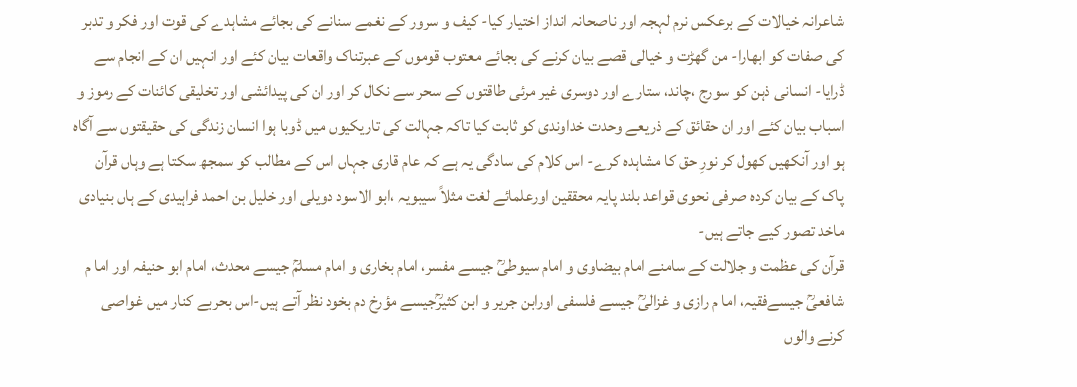شاعرانہ خیالات کے برعکس نرم لہجہ اور ناصحانہ انداز اختیار کیا- کیف و سرور کے نغمے سنانے کی بجائے مشاہدے کی قوت اور فکر و تدبر کی صفات کو ابھارا- من گھڑت و خیالی قصے بیان کرنے کی بجائے معتوب قوموں کے عبرتناک واقعات بیان کئے اور انہیں ان کے انجام سے ڈرایا- انسانی ذہن کو سورج ،چاند، ستارے اور دوسری غیر مرئی طاقتوں کے سحر سے نکال کر اور ان کی پیدائشی اور تخلیقی کائنات کے رموز و اسباب بیان کئے اور ان حقائق کے ذریعے وحدت خداوندی کو ثابت کیا تاکہ جہالت کی تاریکیوں میں ڈوبا ہوا انسان زندگی کی حقیقتوں سے آگاہ ہو اور آنکھیں کھول کر نورِ حق کا مشاہدہ کرے- اس کلام کی سادگی یہ ہے کہ عام قاری جہاں اس کے مطالب کو سمجھ سکتا ہے وہاں قرآن پاک کے بیان کردہ صرفی نحوی قواعد بلند پایہ محققین اورعلمائے لغت مثلاً سیبویہ ،ابو الاسود دویلی اور خلیل بن احمد فراہیدی کے ہاں بنیادی ماخد تصور کیے جاتے ہیں-
قرآن کی عظمت و جلالت کے سامنے امام بیضاوی و امام سیوطیؒ جیسے مفسر، امام بخاری و امام مسلمؒ جیسے محدث، امام ابو حنیفہ اور اما م شافعیؒ جیسےفقیہ، اما م رازی و غزالیؒ جیسے فلسفی اورابن جریر و ابن کثیرؒجیسے مؤرخ دم بخود نظر آتے ہیں-اس بحربے کنار میں غواصی کرنے والوں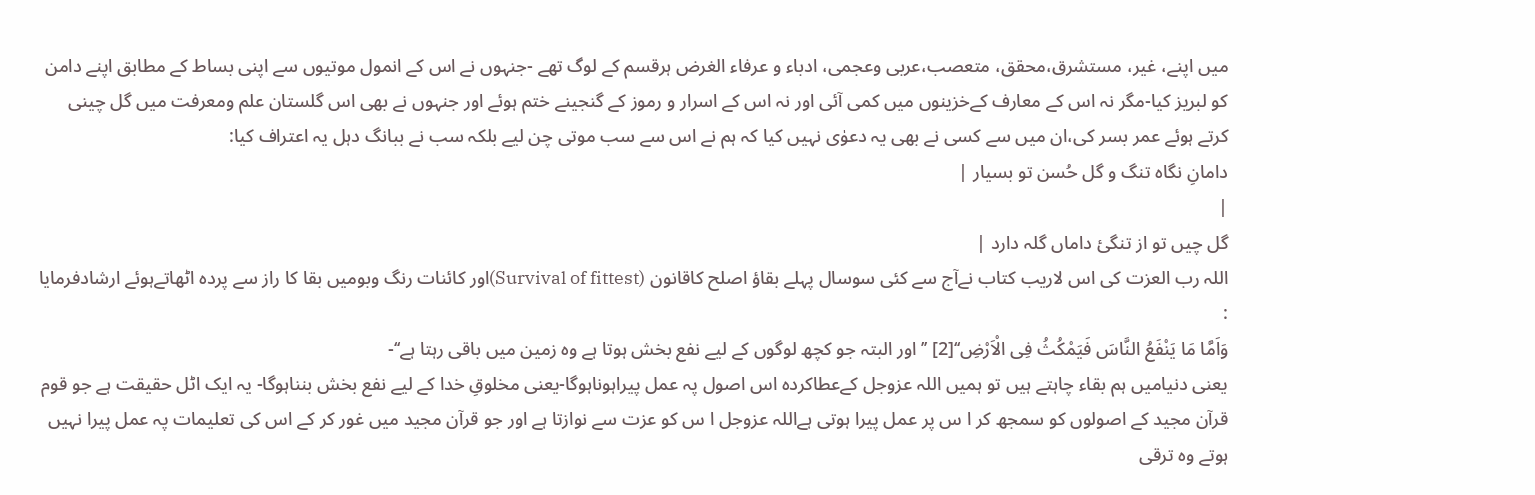میں اپنے، غیر، مستشرق،محقق، متعصب،عربی وعجمی، ادباء و عرفاء الغرض ہرقسم کے لوگ تھے -جنہوں نے اس کے انمول موتیوں سے اپنی بساط کے مطابق اپنے دامن کو لبریز کیا-مگر نہ اس کے معارف کےخزینوں میں کمی آئی اور نہ اس کے اسرار و رموز کے گنجینے ختم ہوئے اور جنہوں نے بھی اس گلستان علم ومعرفت میں گل چینی کرتے ہوئے عمر بسر کی،ان میں سے کسی نے بھی یہ دعوٰی نہیں کیا کہ ہم نے اس سے سب موتی چن لیے بلکہ سب نے ببانگ دہل یہ اعتراف کیا:
دامانِ نگاہ تنگ و گل حُسن تو بسیار |
|
گل چیں تو از تنگئ داماں گلہ دارد |
اللہ رب العزت کی اس لاریب کتاب نےآج سے کئی سوسال پہلے بقاؤ اصلح کاقانون (Survival of fittest)اور کائنات رنگ وبومیں بقا کا راز سے پردہ اٹھاتےہوئے ارشادفرمایا :
وَاَمَّا مَا یَنْفَعُ النَّاسَ فَیَمْکُثُ فِی الْاَرْضِ‘‘[2] ’’اور البتہ جو کچھ لوگوں کے لیے نفع بخش ہوتا ہے وہ زمین میں باقی رہتا ہے‘‘-
یعنی دنیامیں ہم بقاء چاہتے ہیں تو ہمیں اللہ عزوجل کےعطاکردہ اس اصول پہ عمل پیراہوناہوگا-یعنی مخلوقِ خدا کے لیے نفع بخش بنناہوگا- یہ ایک اٹل حقیقت ہے جو قوم قرآن مجید کے اصولوں کو سمجھ کر ا س پر عمل پیرا ہوتی ہےاللہ عزوجل ا س کو عزت سے نوازتا ہے اور جو قرآن مجید میں غور کر کے اس کی تعلیمات پہ عمل پیرا نہیں ہوتے وہ ترقی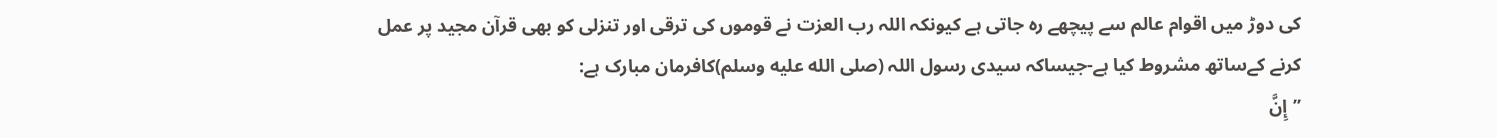کی دوڑ میں اقوام عالم سے پیچھے رہ جاتی ہے کیونکہ اللہ رب العزت نے قوموں کی ترقی اور تنزلی کو بھی قرآن مجید پر عمل کرنے کےساتھ مشروط کیا ہے-جیساکہ سیدی رسول اللہ (صلى الله عليه وسلم)کافرمان مبارک ہے:
’’إِنَّ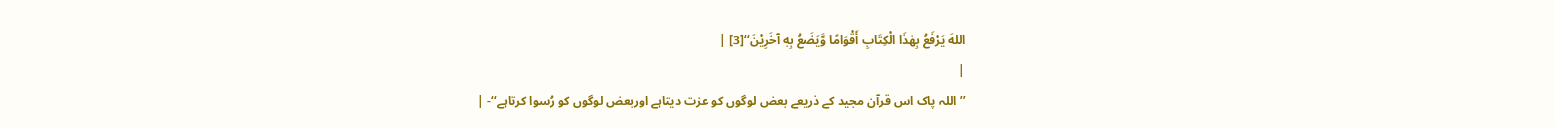اللهَ يَرْفَعُ بِهٰذَا الْكِتَابِ أَقْوَامًا وَّيَضَعُ بِهٖ آخَرِيْنَ‘‘[3] |
|
’’اللہ پاک اس قرآن مجید کے ذریعے بعض لوگوں کو عزت دیتاہے اوربعض لوگوں کو رُسوا کرتاہے‘‘- |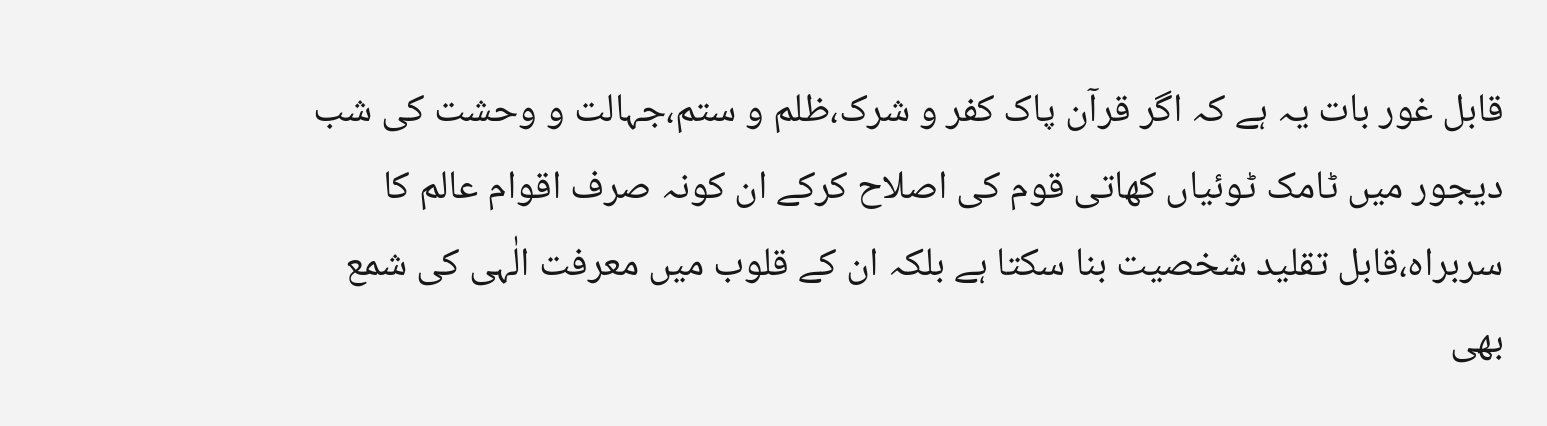قابل غور بات یہ ہے کہ اگر قرآن پاک کفر و شرک،ظلم و ستم،جہالت و وحشت کی شب دیجور میں ٹامک ٹوئیاں کھاتی قوم کی اصلاح کرکے ان کونہ صرف اقوام عالم کا سربراہ،قابل تقلید شخصیت بنا سکتا ہے بلکہ ان کے قلوب میں معرفت الٰہی کی شمع بھی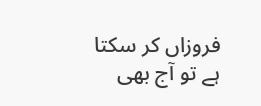فروزاں کر سکتا ہے تو آج بھی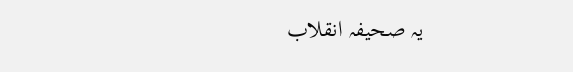یہ صحیفہ انقلاب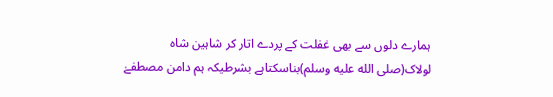ہمارے دلوں سے بھی غفلت کے پردے اتار کر شاہین شاہ لولاک(صلى الله عليه وسلم)بناسکتاہے بشرطیکہ ہم دامن مصطفےٰ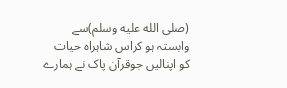(صلى الله عليه وسلم)سے وابستہ ہو کراس شاہراہ حیات کو اپنالیں جوقرآن پاک نے ہمارے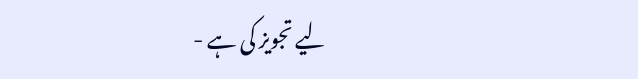لیے تجویز کی ہے -